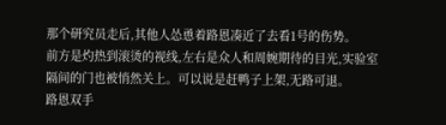那个研究员走后,其他人怂恿着路恩凑近了去看1号的伤势。
前方是灼热到滚烫的视线,左右是众人和周婉期待的目光,实验室隔间的门也被悄然关上。可以说是赶鸭子上架,无路可退。
路恩双手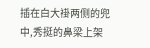插在白大褂两侧的兜中,秀挺的鼻梁上架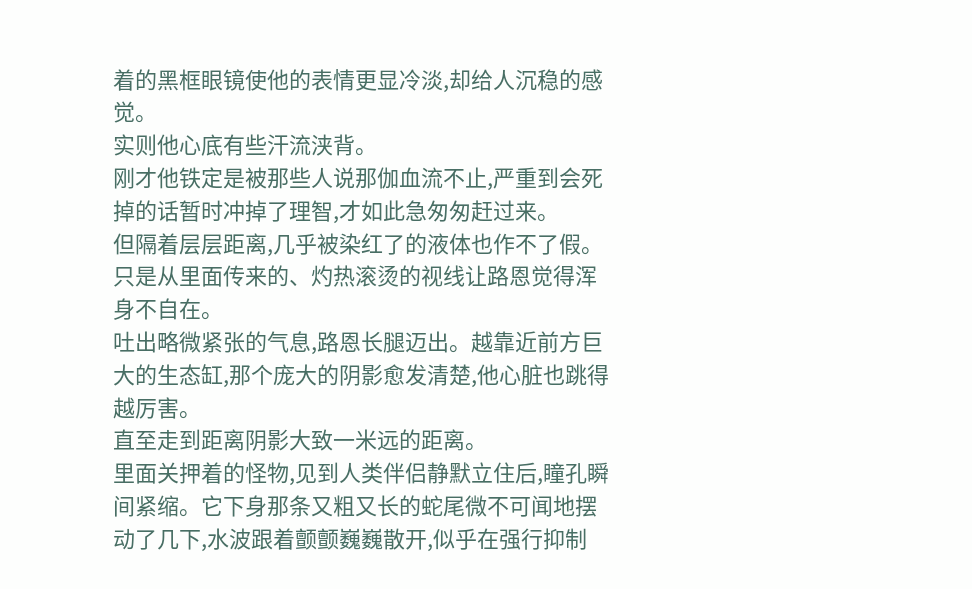着的黑框眼镜使他的表情更显冷淡,却给人沉稳的感觉。
实则他心底有些汗流浃背。
刚才他铁定是被那些人说那伽血流不止,严重到会死掉的话暂时冲掉了理智,才如此急匆匆赶过来。
但隔着层层距离,几乎被染红了的液体也作不了假。只是从里面传来的、灼热滚烫的视线让路恩觉得浑身不自在。
吐出略微紧张的气息,路恩长腿迈出。越靠近前方巨大的生态缸,那个庞大的阴影愈发清楚,他心脏也跳得越厉害。
直至走到距离阴影大致一米远的距离。
里面关押着的怪物,见到人类伴侣静默立住后,瞳孔瞬间紧缩。它下身那条又粗又长的蛇尾微不可闻地摆动了几下,水波跟着颤颤巍巍散开,似乎在强行抑制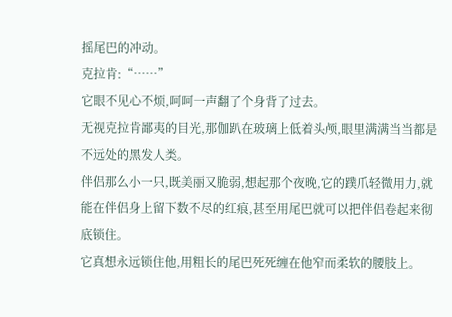摇尾巴的冲动。
克拉肯:“……”
它眼不见心不烦,呵呵一声翻了个身背了过去。
无视克拉肯鄙夷的目光,那伽趴在玻璃上低着头颅,眼里满满当当都是不远处的黑发人类。
伴侣那么小一只,既美丽又脆弱,想起那个夜晚,它的蹼爪轻微用力,就能在伴侣身上留下数不尽的红痕,甚至用尾巴就可以把伴侣卷起来彻底锁住。
它真想永远锁住他,用粗长的尾巴死死缠在他窄而柔软的腰肢上。